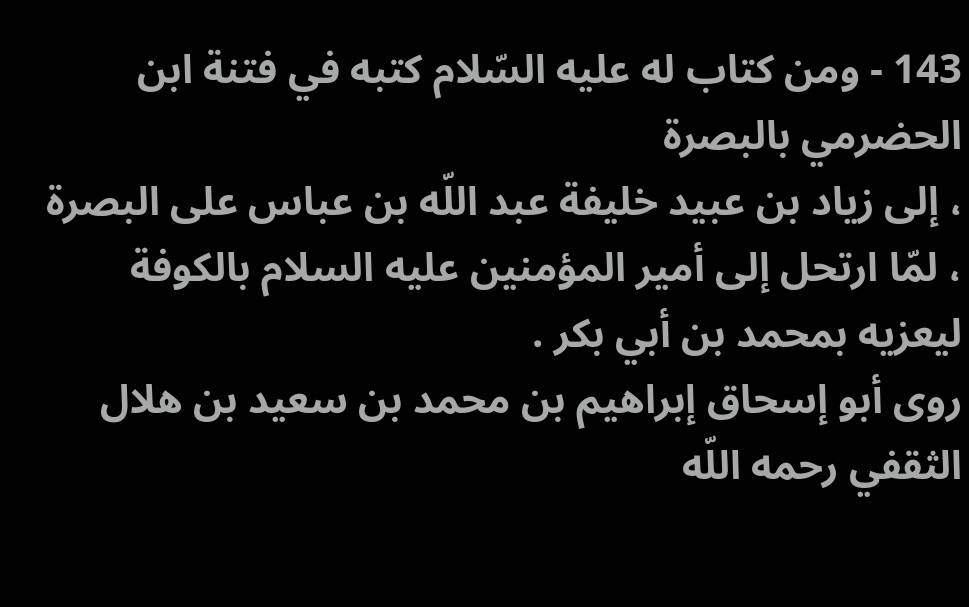143 - ومن كتاب له عليه السّلام كتبه في فتنة ابن الحضرمي بالبصرة
، إلى زياد بن عبيد خليفة عبد اللّه بن عباس على البصرة ، لمّا ارتحل إلى أمير المؤمنين عليه السلام بالكوفة ليعزيه بمحمد بن أبي بكر .
روى أبو إسحاق إبراهيم بن محمد بن سعيد بن هلال الثقفي رحمه اللّه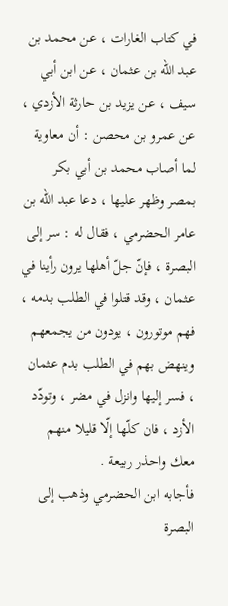في كتاب الغارات ، عن محمد بن عبد اللّه بن عثمان ، عن ابن أبي سيف ، عن يزيد بن حارثة الأزدي ، عن عمرو بن محصن : أن معاوية لما أصاب محمد بن أبي بكر بمصر وظهر عليها ، دعا عبد اللّه بن عامر الحضرمي ، فقال له : سر إلى البصرة ، فإنّ جلّ أهلها يرون رأينا في عثمان ، وقد قتلوا في الطلب بدمه ، فهم موتورون ، يودون من يجمعهم وينهض بهم في الطلب بدم عثمان ، فسر إليها وانزل في مضر ، وتودّد الأزد ، فان كلّها إلّا قليلا منهم معك واحذر ربيعة .
فأجابه ابن الحضرمي وذهب إلى البصرة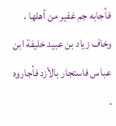فأجابه جم غفير من أهلها ، وخاف زياد بن عبيد خليفة ابن عباس فاستجار بالأزد فأجاروه .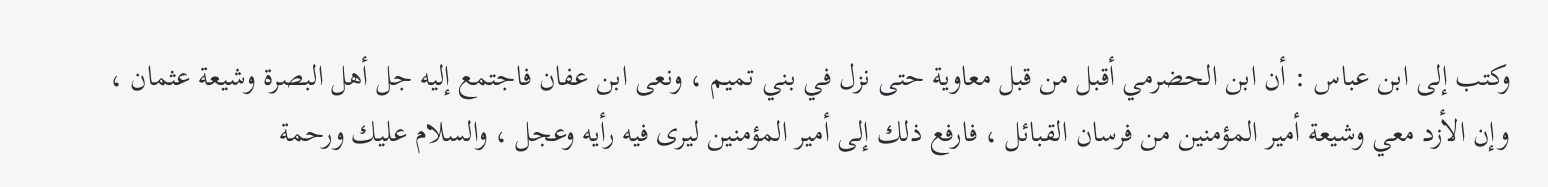وكتب إلى ابن عباس : أن ابن الحضرمي أقبل من قبل معاوية حتى نزل في بني تميم ، ونعى ابن عفان فاجتمع إليه جل أهل البصرة وشيعة عثمان ، وإن الأزد معي وشيعة أمير المؤمنين من فرسان القبائل ، فارفع ذلك إلى أمير المؤمنين ليرى فيه رأيه وعجل ، والسلام عليك ورحمة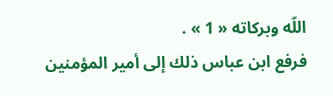اللّه وبركاته « 1 » .
فرفع ابن عباس ذلك إلى أمير المؤمنين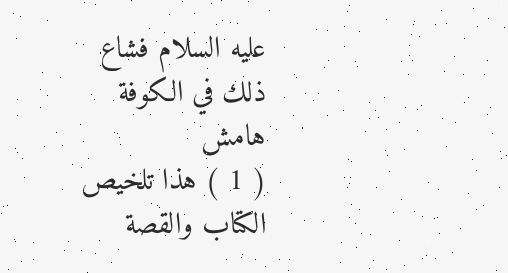عليه السلام فشاع ذلك في الكوفة
هامش
( 1 ) هذا تلخيص الكتاب والقصة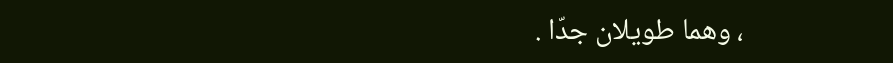، وهما طويلان جدّا .